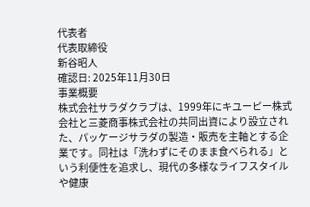代表者
代表取締役
新谷昭人
確認日: 2025年11月30日
事業概要
株式会社サラダクラブは、1999年にキユーピー株式会社と三菱商事株式会社の共同出資により設立された、パッケージサラダの製造・販売を主軸とする企業です。同社は「洗わずにそのまま食べられる」という利便性を追求し、現代の多様なライフスタイルや健康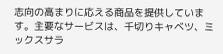志向の高まりに応える商品を提供しています。主要なサービスは、千切りキャベツ、ミックスサラ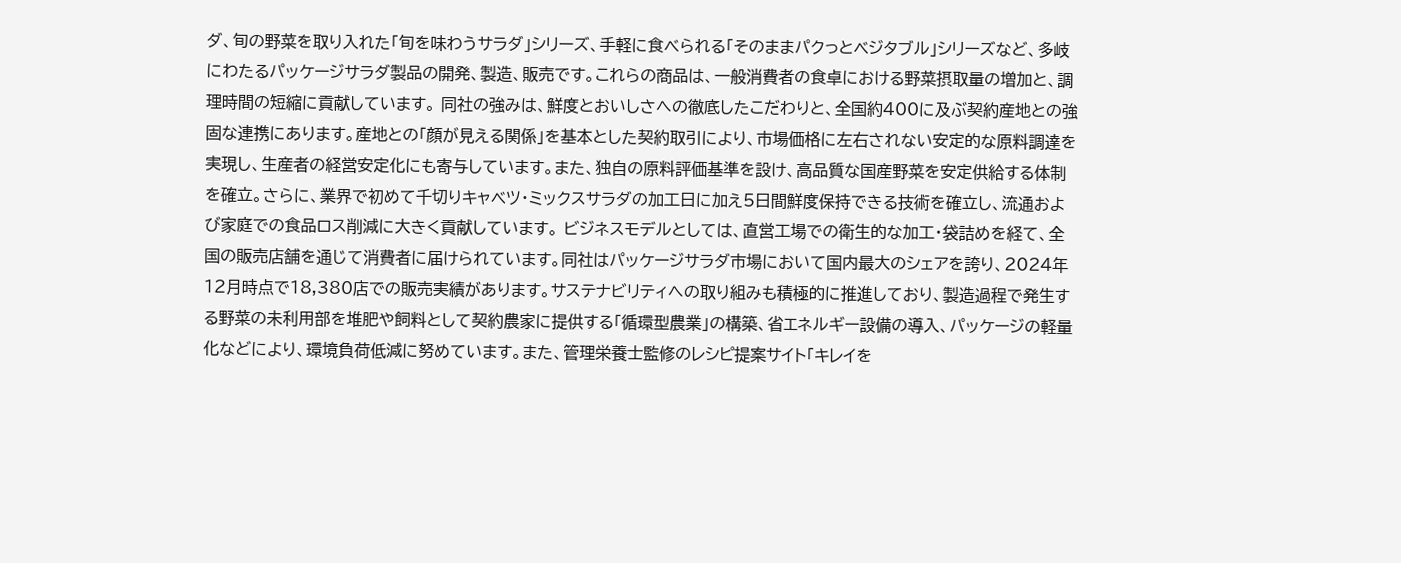ダ、旬の野菜を取り入れた「旬を味わうサラダ」シリーズ、手軽に食べられる「そのままパクっとベジタブル」シリーズなど、多岐にわたるパッケージサラダ製品の開発、製造、販売です。これらの商品は、一般消費者の食卓における野菜摂取量の増加と、調理時間の短縮に貢献しています。 同社の強みは、鮮度とおいしさへの徹底したこだわりと、全国約400に及ぶ契約産地との強固な連携にあります。産地との「顔が見える関係」を基本とした契約取引により、市場価格に左右されない安定的な原料調達を実現し、生産者の経営安定化にも寄与しています。また、独自の原料評価基準を設け、高品質な国産野菜を安定供給する体制を確立。さらに、業界で初めて千切りキャベツ・ミックスサラダの加工日に加え5日間鮮度保持できる技術を確立し、流通および家庭での食品ロス削減に大きく貢献しています。 ビジネスモデルとしては、直営工場での衛生的な加工・袋詰めを経て、全国の販売店舗を通じて消費者に届けられています。同社はパッケージサラダ市場において国内最大のシェアを誇り、2024年12月時点で18,380店での販売実績があります。サステナビリティへの取り組みも積極的に推進しており、製造過程で発生する野菜の未利用部を堆肥や飼料として契約農家に提供する「循環型農業」の構築、省エネルギー設備の導入、パッケージの軽量化などにより、環境負荷低減に努めています。また、管理栄養士監修のレシピ提案サイト「キレイを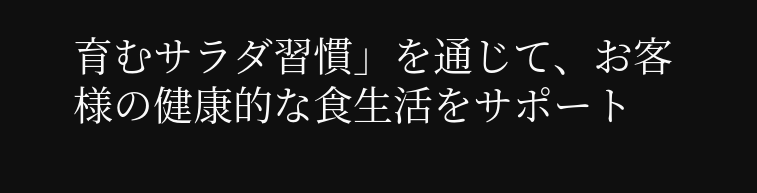育むサラダ習慣」を通じて、お客様の健康的な食生活をサポート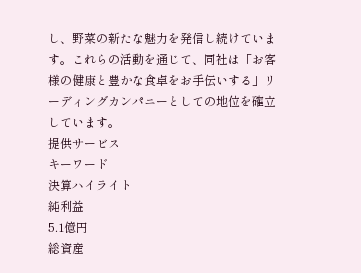し、野菜の新たな魅力を発信し続けています。これらの活動を通じて、同社は「お客様の健康と豊かな食卓をお手伝いする」リーディングカンパニーとしての地位を確立しています。
提供サービス
キーワード
決算ハイライト
純利益
5.1億円
総資産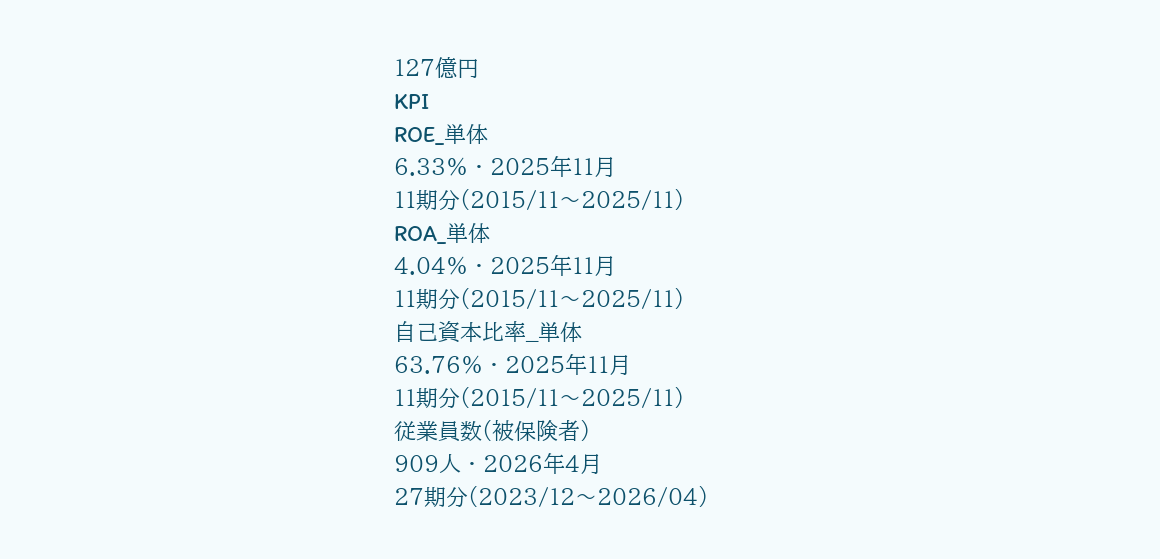127億円
KPI
ROE_単体
6.33% · 2025年11月
11期分(2015/11〜2025/11)
ROA_単体
4.04% · 2025年11月
11期分(2015/11〜2025/11)
自己資本比率_単体
63.76% · 2025年11月
11期分(2015/11〜2025/11)
従業員数(被保険者)
909人 · 2026年4月
27期分(2023/12〜2026/04)